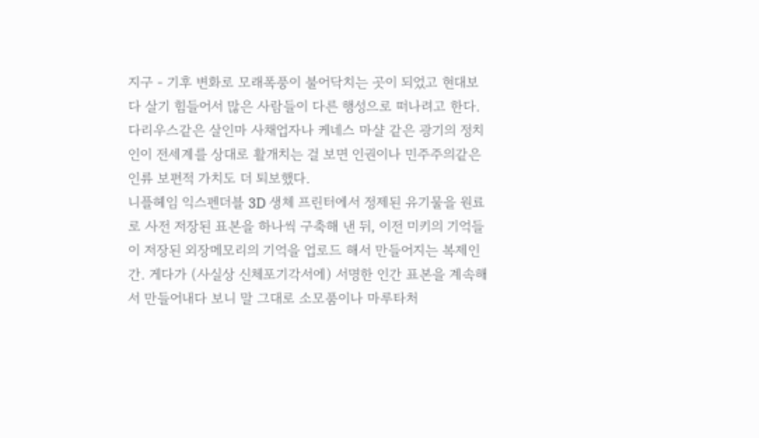지구 - 기후 변화로 모래폭풍이 불어닥치는 곳이 되었고 현대보다 살기 힘들어서 많은 사람들이 다른 행성으로 떠나려고 한다. 다리우스같은 살인마 사채업자나 케네스 마샬 같은 광기의 정치인이 전세계를 상대로 활개치는 걸 보면 인권이나 민주주의같은 인류 보편적 가치도 더 퇴보했다.
니플헤임 익스펜더블 3D 생체 프린터에서 정제된 유기물을 원료로 사전 저장된 표본을 하나씩 구축해 낸 뒤, 이전 미키의 기억들이 저장된 외장메모리의 기억을 업로드 해서 만들어지는 복제인간. 게다가 (사실상 신체포기각서에) 서명한 인간 표본을 계속해서 만들어내다 보니 말 그대로 소모품이나 마루타처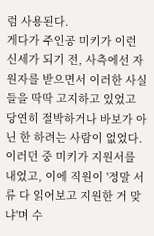럼 사용된다.
게다가 주인공 미키가 이런 신세가 되기 전, 사측에선 자원자를 받으면서 이러한 사실들을 딱딱 고지하고 있었고 당연히 절박하거나 바보가 아닌 한 하려는 사람이 없었다. 이러던 중 미키가 지원서를 내었고, 이에 직원이 '정말 서류 다 읽어보고 지원한 거 맞냐'며 수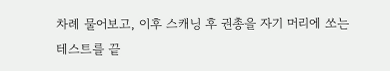차례 물어보고, 이후 스캐닝 후 권총을 자기 머리에 쏘는 테스트를 끝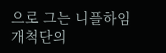으로 그는 니플하임 개척단의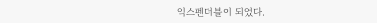익스펜더블이 되었다.